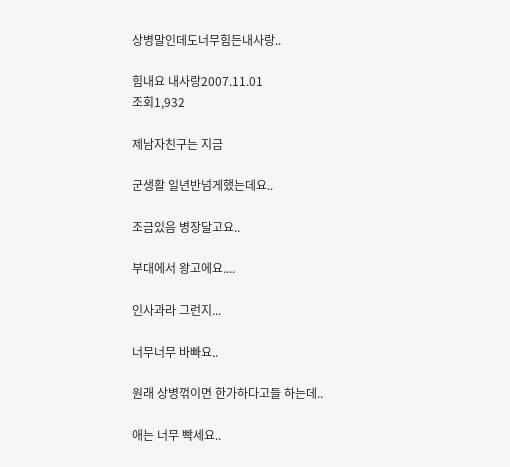상병말인데도너무힘든내사랑..

힘내요 내사랑2007.11.01
조회1,932

제남자친구는 지금

군생활 일년반넘게했는데요..

조금있음 병장달고요..

부대에서 왕고에요....

인사과라 그런지...

너무너무 바빠요..

원래 상병꺾이면 한가하다고들 하는데..

애는 너무 빡세요..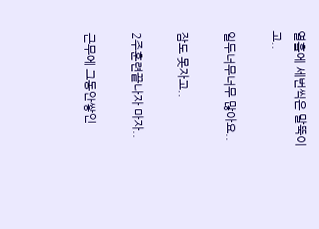열흘에 세번씩은 말뚝이고..

일두너무너무 많아요..

잠도 못자고..

2주훈련끝나자 마자..

근무에 그동안쌓인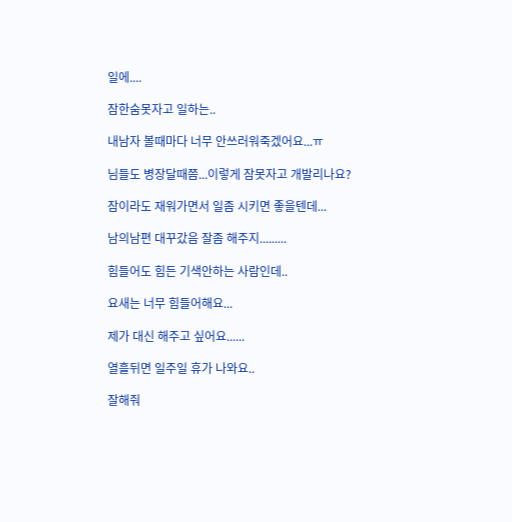일에....

잠한숨못자고 일하는..

내남자 볼때마다 너무 안쓰러워죽겠어요...ㅠ

님들도 병장달때쯤...이렇게 잠못자고 개발리나요?

잠이라도 재워가면서 일좀 시키면 좋을텐데...

남의남편 대꾸갔음 잘좀 해주지.........

힘들어도 힘든 기색안하는 사람인데..

요새는 너무 힘들어해요...

제가 대신 해주고 싶어요......

열흘뒤면 일주일 휴가 나와요..

잘해줘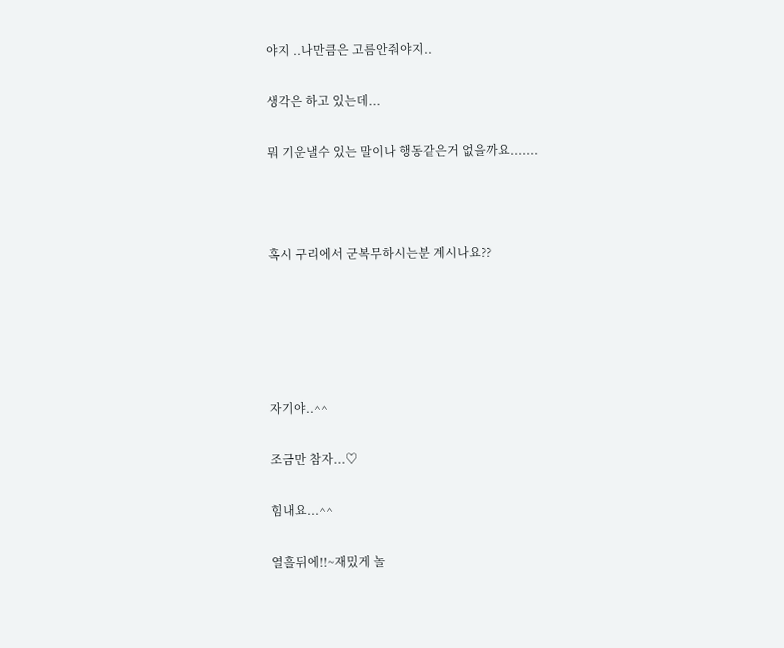야지 ..나만큼은 고름안줘야지..

생각은 하고 있는데...

뭐 기운낼수 있는 말이나 행동같은거 없을까요.......



혹시 구리에서 군복무하시는분 계시나요??





자기야..^^

조금만 참자...♡

힘내요...^^

열흘뒤에!!~재밌게 놀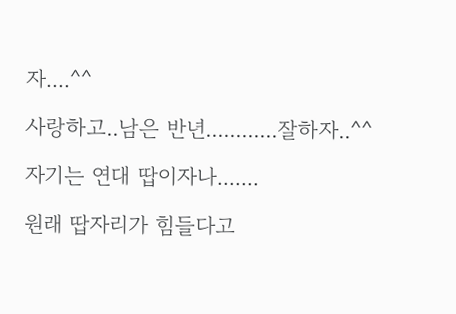자....^^

사랑하고..남은 반년............잘하자..^^

자기는 연대 땁이자나.......

원래 땁자리가 힘들다고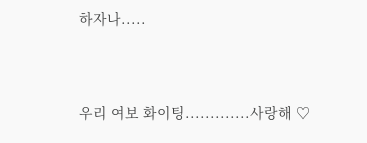하자나.....



우리 여보 화이팅.............사랑해 ♡